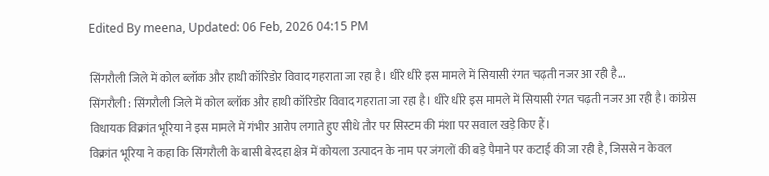Edited By meena, Updated: 06 Feb, 2026 04:15 PM

सिंगरौली जिले में कोल ब्लॉक और हाथी कॉरिडोर विवाद गहराता जा रहा है। धीरे धीरे इस मामले में सियासी रंगत चढ़ती नजर आ रही है...
सिंगरौली : सिंगरौली जिले में कोल ब्लॉक और हाथी कॉरिडोर विवाद गहराता जा रहा है। धीरे धीरे इस मामले में सियासी रंगत चढ़ती नजर आ रही है। कांग्रेस विधायक विक्रांत भूरिया ने इस मामले में गंभीर आरोप लगाते हुए सीधे तौर पर सिस्टम की मंशा पर सवाल खड़े किए हैं।
विक्रांत भूरिया ने कहा कि सिंगरौली के बासी बेरदहा क्षेत्र में कोयला उत्पादन के नाम पर जंगलों की बड़े पैमाने पर कटाई की जा रही है, जिससे न केवल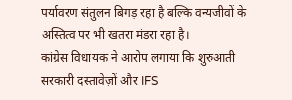पर्यावरण संतुलन बिगड़ रहा है बल्कि वन्यजीवों के अस्तित्व पर भी खतरा मंडरा रहा है।
कांग्रेस विधायक ने आरोप लगाया कि शुरुआती सरकारी दस्तावेज़ों और IFS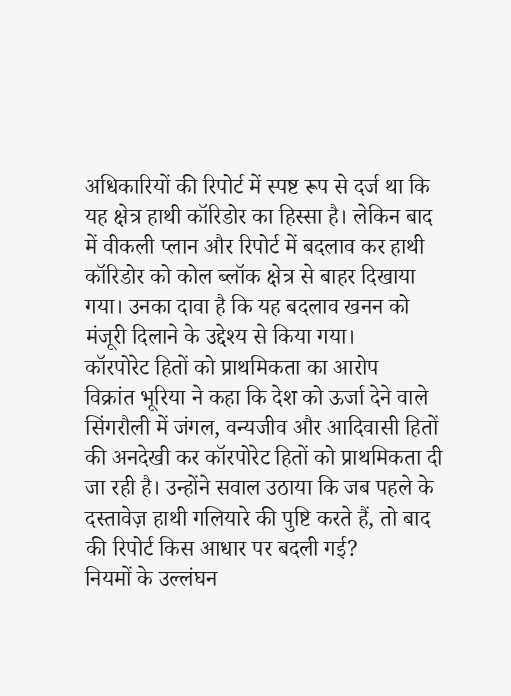अधिकारियों की रिपोर्ट में स्पष्ट रूप से दर्ज था कि यह क्षेत्र हाथी कॉरिडोर का हिस्सा है। लेकिन बाद में वीकली प्लान और रिपोर्ट में बदलाव कर हाथी कॉरिडोर को कोल ब्लॉक क्षेत्र से बाहर दिखाया गया। उनका दावा है कि यह बदलाव खनन को मंजूरी दिलाने के उद्देश्य से किया गया।
कॉरपोरेट हितों को प्राथमिकता का आरोप
विक्रांत भूरिया ने कहा कि देश को ऊर्जा देने वाले सिंगरौली में जंगल, वन्यजीव और आदिवासी हितों की अनदेखी कर कॉरपोरेट हितों को प्राथमिकता दी जा रही है। उन्होंने सवाल उठाया कि जब पहले के दस्तावेज़ हाथी गलियारे की पुष्टि करते हैं, तो बाद की रिपोर्ट किस आधार पर बदली गई?
नियमों के उल्लंघन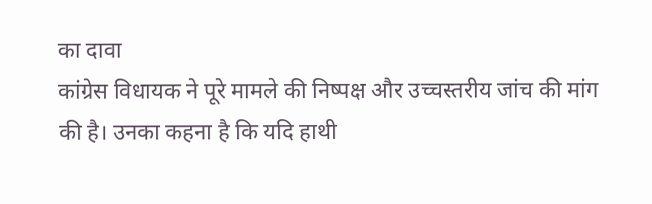का दावा
कांग्रेस विधायक ने पूरे मामले की निष्पक्ष और उच्चस्तरीय जांच की मांग की है। उनका कहना है कि यदि हाथी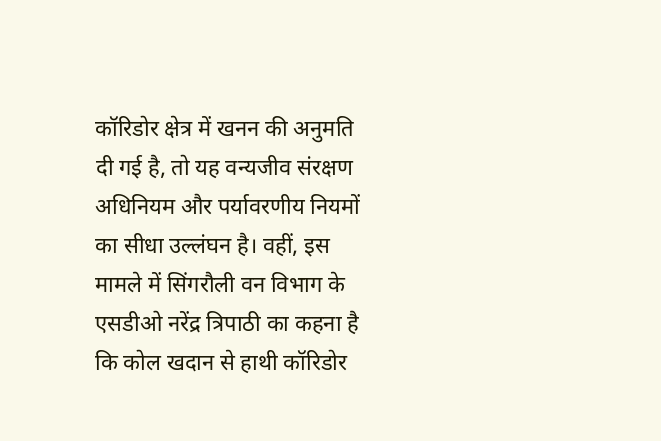कॉरिडोर क्षेत्र में खनन की अनुमति दी गई है, तो यह वन्यजीव संरक्षण अधिनियम और पर्यावरणीय नियमों का सीधा उल्लंघन है। वहीं, इस मामले में सिंगरौली वन विभाग के एसडीओ नरेंद्र त्रिपाठी का कहना है कि कोल खदान से हाथी कॉरिडोर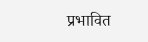प्रभावित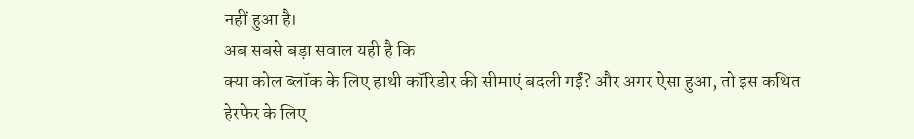नहीं हुआ है।
अब सबसे बड़ा सवाल यही है कि
क्या कोल ब्लॉक के लिए हाथी कॉरिडोर की सीमाएं बदली गईं? और अगर ऐसा हुआ, तो इस कथित हेरफेर के लिए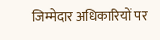जिम्मेदार अधिकारियों पर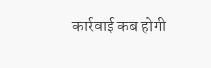कार्रवाई कब होगी